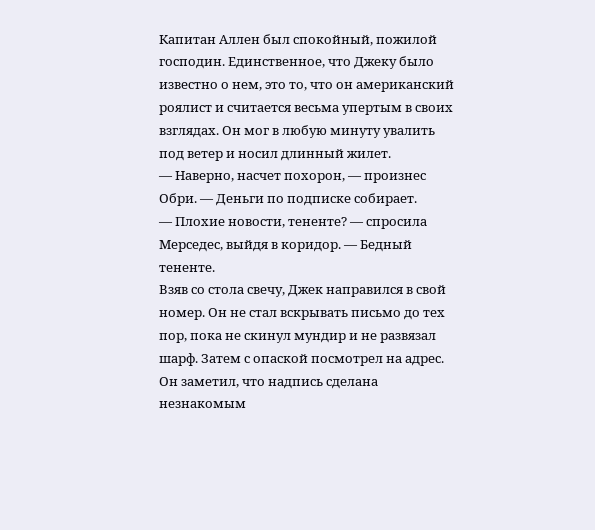Капитан Аллен был спокойный, пожилой господин. Единственное, что Джеку было известно о нем, это то, что он американский роялист и считается весьма упертым в своих взглядах. Он мог в любую минуту увалить под ветер и носил длинный жилет.
— Наверно, насчет похорон, — произнес Обри. — Деньги по подписке собирает.
— Плохие новости, тененте? — спросила Мерседес, выйдя в коридор. — Бедный тененте.
Взяв со стола свечу, Джек направился в свой номер. Он не стал вскрывать письмо до тех пор, пока не скинул мундир и не развязал шарф. Затем с опаской посмотрел на адрес. Он заметил, что надпись сделана незнакомым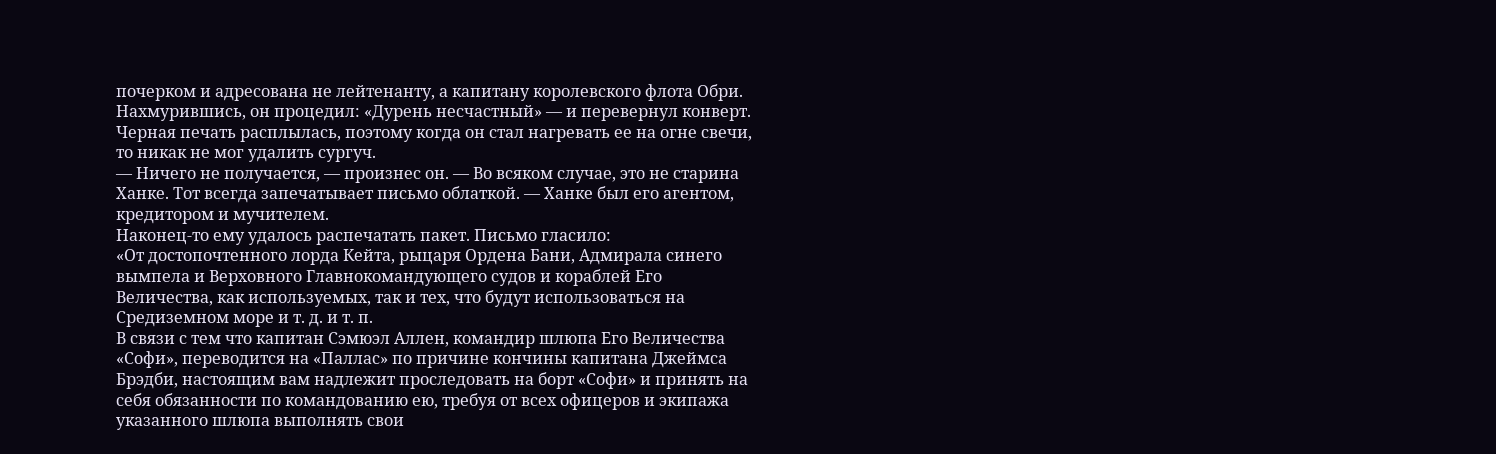почерком и адресована не лейтенанту, а капитану королевского флота Обри. Нахмурившись, он процедил: «Дурень несчастный» — и перевернул конверт. Черная печать расплылась, поэтому когда он стал нагревать ее на огне свечи, то никак не мог удалить сургуч.
— Ничего не получается, — произнес он. — Во всяком случае, это не старина Ханке. Тот всегда запечатывает письмо облаткой. — Ханке был его агентом, кредитором и мучителем.
Наконец-то ему удалось распечатать пакет. Письмо гласило:
«От достопочтенного лорда Кейта, рыцаря Ордена Бани, Адмирала синего вымпела и Верховного Главнокомандующего судов и кораблей Его Величества, как используемых, так и тех, что будут использоваться на Средиземном море и т. д. и т. п.
В связи с тем что капитан Сэмюэл Аллен, командир шлюпа Его Величества «Софи», переводится на «Паллас» по причине кончины капитана Джеймса Брэдби, настоящим вам надлежит проследовать на борт «Софи» и принять на себя обязанности по командованию ею, требуя от всех офицеров и экипажа указанного шлюпа выполнять свои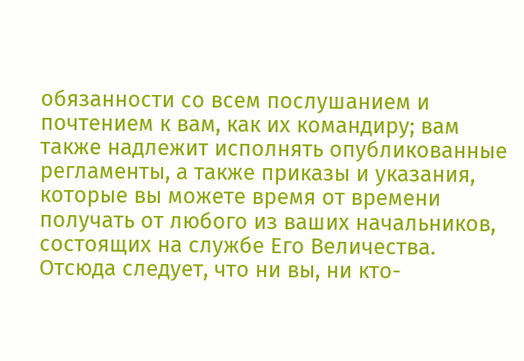обязанности со всем послушанием и почтением к вам, как их командиру; вам также надлежит исполнять опубликованные регламенты, а также приказы и указания, которые вы можете время от времени получать от любого из ваших начальников, состоящих на службе Его Величества. Отсюда следует, что ни вы, ни кто-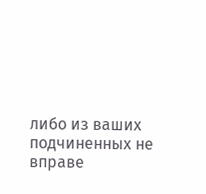либо из ваших подчиненных не вправе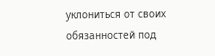уклониться от своих обязанностей под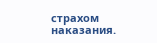страхом наказания.